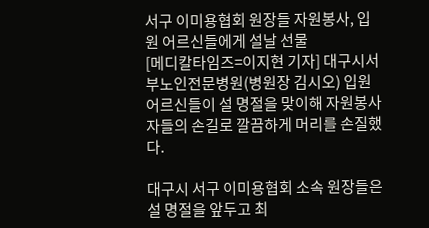서구 이미용협회 원장들 자원봉사, 입원 어르신들에게 설날 선물
[메디칼타임즈=이지현 기자] 대구시서부노인전문병원(병원장 김시오) 입원 어르신들이 설 명절을 맞이해 자원봉사자들의 손길로 깔끔하게 머리를 손질했다.

대구시 서구 이미용협회 소속 원장들은 설 명절을 앞두고 최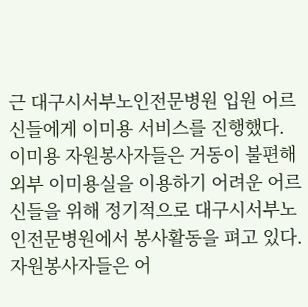근 대구시서부노인전문병원 입원 어르신들에게 이미용 서비스를 진행했다.
이미용 자원봉사자들은 거동이 불편해 외부 이미용실을 이용하기 어려운 어르신들을 위해 정기적으로 대구시서부노인전문병원에서 봉사활동을 펴고 있다.
자원봉사자들은 어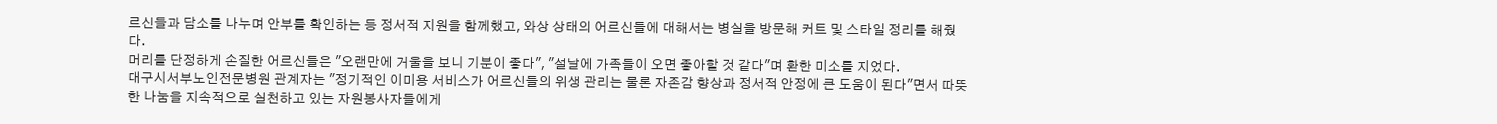르신들과 담소를 나누며 안부를 확인하는 등 정서적 지원을 함께했고, 와상 상태의 어르신들에 대해서는 병실을 방문해 커트 및 스타일 정리를 해줬다.
머리를 단정하게 손질한 어르신들은 "오랜만에 거울을 보니 기분이 좋다", "설날에 가족들이 오면 좋아할 것 같다"며 환한 미소를 지었다.
대구시서부노인전문병원 관계자는 "정기적인 이미용 서비스가 어르신들의 위생 관리는 물론 자존감 향상과 정서적 안정에 큰 도움이 된다"면서 따뜻한 나눔을 지속적으로 실천하고 있는 자원봉사자들에게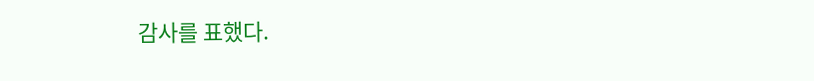감사를 표했다.